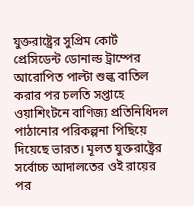যুক্তরাষ্ট্রের সুপ্রিম কোর্ট প্রেসিডেন্ট ডোনাল্ড ট্রাম্পের আরোপিত পাল্টা শুল্ক বাতিল করার পর চলতি সপ্তাহে ওয়াশিংটনে বাণিজ্য প্রতিনিধিদল পাঠানোর পরিকল্পনা পিছিয়ে দিয়েছে ভারত। মূলত যুক্তরাষ্ট্রের সর্বোচ্চ আদালতের ওই রায়ের পর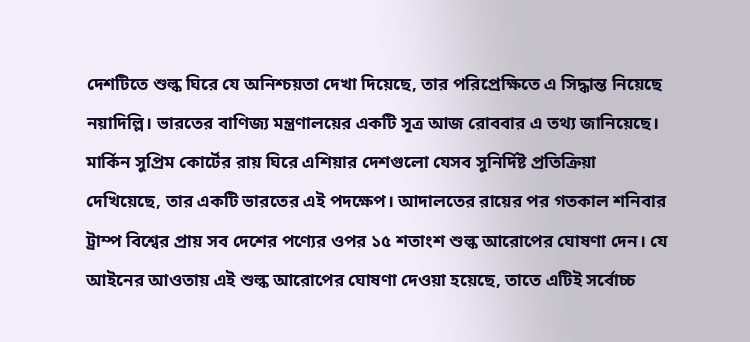দেশটিতে শুল্ক ঘিরে যে অনিশ্চয়তা দেখা দিয়েছে, তার পরিপ্রেক্ষিতে এ সিদ্ধান্ত নিয়েছে নয়াদিল্লি। ভারতের বাণিজ্য মন্ত্রণালয়ের একটি সূত্র আজ রোববার এ তথ্য জানিয়েছে।
মার্কিন সুপ্রিম কোর্টের রায় ঘিরে এশিয়ার দেশগুলো যেসব সুনির্দিষ্ট প্রতিক্রিয়া দেখিয়েছে, তার একটি ভারতের এই পদক্ষেপ। আদালতের রায়ের পর গতকাল শনিবার ট্রাম্প বিশ্বের প্রায় সব দেশের পণ্যের ওপর ১৫ শতাংশ শুল্ক আরোপের ঘোষণা দেন। যে আইনের আওতায় এই শুল্ক আরোপের ঘোষণা দেওয়া হয়েছে, তাতে এটিই সর্বোচ্চ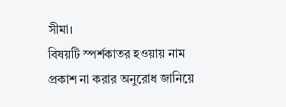সীমা।
বিষয়টি স্পর্শকাতর হওয়ায় নাম প্রকাশ না করার অনুরোধ জানিয়ে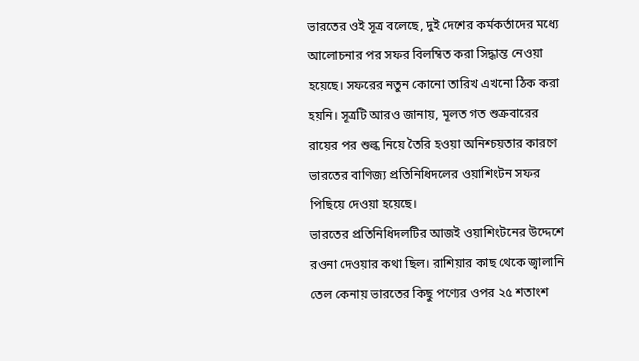ভারতের ওই সূত্র বলেছে, দুই দেশের কর্মকর্তাদের মধ্যে আলোচনার পর সফর বিলম্বিত করা সিদ্ধান্ত নেওয়া হয়েছে। সফরের নতুন কোনো তারিখ এখনো ঠিক করা হয়নি। সূত্রটি আরও জানায়, মূলত গত শুক্রবারের রায়ের পর শুল্ক নিয়ে তৈরি হওয়া অনিশ্চয়তার কারণে ভারতের বাণিজ্য প্রতিনিধিদলের ওয়াশিংটন সফর পিছিয়ে দেওয়া হয়েছে।
ভারতের প্রতিনিধিদলটির আজই ওয়াশিংটনের উদ্দেশে রওনা দেওয়ার কথা ছিল। রাশিয়ার কাছ থেকে জ্বালানি তেল কেনায় ভারতের কিছু পণ্যের ওপর ২৫ শতাংশ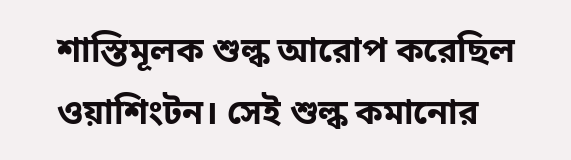শাস্তিমূলক শুল্ক আরোপ করেছিল ওয়াশিংটন। সেই শুল্ক কমানোর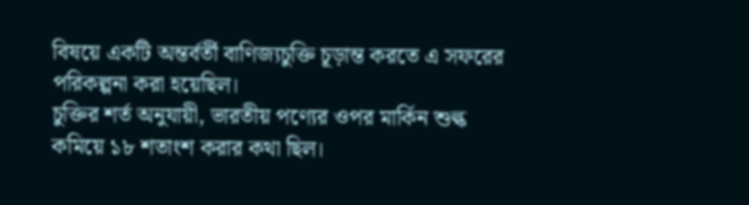বিষয়ে একটি অন্তর্বর্তী বাণিজ্যচুক্তি চূড়ান্ত করতে এ সফরের পরিকল্পনা করা হয়েছিল।
চুক্তির শর্ত অনুযায়ী, ভারতীয় পণ্যের ওপর মার্কিন শুল্ক কমিয়ে ১৮ শতাংশ করার কথা ছিল।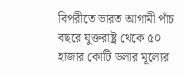বিপরীতে ভারত আগামী পাঁচ বছরে যুক্তরাষ্ট্র থেকে ৫০ হাজার কোটি ডলার মূল্যের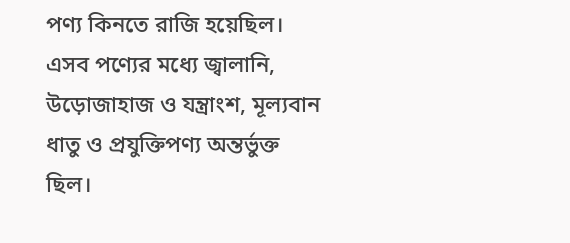পণ্য কিনতে রাজি হয়েছিল। এসব পণ্যের মধ্যে জ্বালানি, উড়োজাহাজ ও যন্ত্রাংশ, মূল্যবান ধাতু ও প্রযুক্তিপণ্য অন্তর্ভুক্ত ছিল।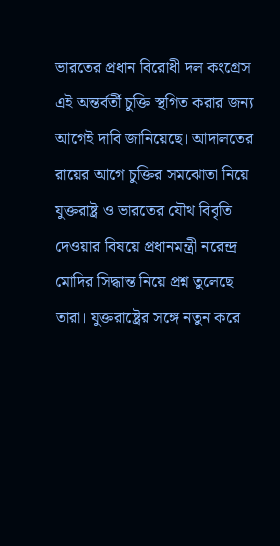ভারতের প্রধান বিরোধী দল কংগ্রেস এই অন্তর্বর্তী চুক্তি স্থগিত করার জন্য আগেই দাবি জানিয়েছে। আদালতের রায়ের আগে চুক্তির সমঝোতা নিয়ে যুক্তরাষ্ট্র ও ভারতের যৌথ বিবৃতি দেওয়ার বিষয়ে প্রধানমন্ত্রী নরেন্দ্র মোদির সিদ্ধান্ত নিয়ে প্রশ্ন তুলেছে তারা। যুক্তরাষ্ট্রের সঙ্গে নতুন করে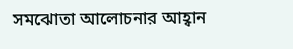সমঝোতা আলোচনার আহ্বান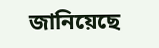জানিয়েছে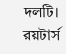দলটি।
রয়টার্স